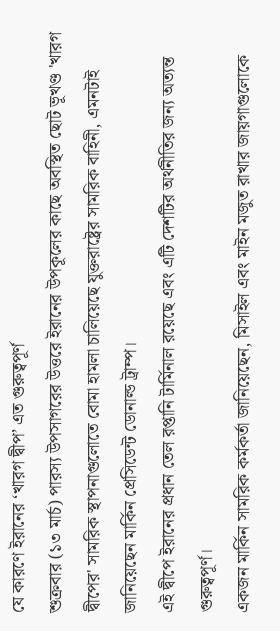যে কারণে ইরানের ‘খারগ দ্বীপ’ এত গুরুত্বপূর্ণ
শুক্রবার (১৩ মার্চ) পারস্য উপসাগরের উত্তরে ইরানের উপকূলের কাছে অবস্থিত ছোট ভূখণ্ড 'খারগ দ্বীপের' সামরিক স্থাপনাগুলোতে বোমা হামলা চালিয়েছে যুক্তরাষ্ট্রের সামরিক বাহিনী, এমনটাই জানিয়েছেন মার্কিন প্রেসিডেন্ট ডোনাল্ড ট্রাম্প।
এই দ্বীপে ইরানের প্রধান তেল রপ্তানি টার্মিনাল রয়েছে এবং এটি দেশটির অর্থনীতির জন্য অত্যন্ত গুরুত্বপূর্ণ।
একজন মার্কিন সামরিক কর্মকর্তা জানিয়েছেন, মিসাইল এবং মাইন মজুত রাখার জায়গাগুলোকে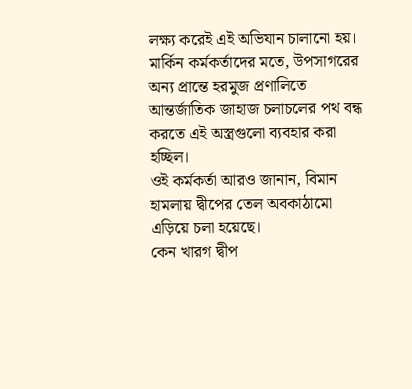লক্ষ্য করেই এই অভিযান চালানো হয়।
মার্কিন কর্মকর্তাদের মতে, উপসাগরের অন্য প্রান্তে হরমুজ প্রণালিতে আন্তর্জাতিক জাহাজ চলাচলের পথ বন্ধ করতে এই অস্ত্রগুলো ব্যবহার করা হচ্ছিল।
ওই কর্মকর্তা আরও জানান, বিমান হামলায় দ্বীপের তেল অবকাঠামো এড়িয়ে চলা হয়েছে।
কেন খারগ দ্বীপ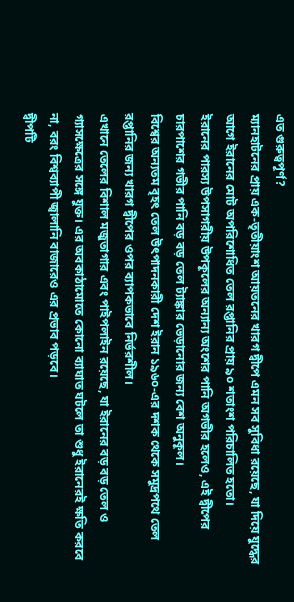এত গুরুত্বপূর্ণ?
ম্যানহাটনের প্রায় এক-তৃতীয়াংশ আয়তনের খারগ দ্বীপে এমন সব সুবিধা রয়েছে, যা দিয়ে যুদ্ধের আগে ইরানের মোট অপরিশোধিত তেল রপ্তানির প্রায় ৯০ শতাংশ পরিচালিত হতো।
ইরানের পারস্য উপসাগরীয় উপকূলের অন্যান্য অংশের পানি অগভীর হলেও, এই দ্বীপের চারপাশের গভীর পানি বড় বড় তেল ট্যাঙ্কার ভেড়ানোর জন্য বেশ অনুকূল।
বিশ্বের অন্যতম বৃহৎ তেল উৎপাদনকারী দেশ ইরান ১৯৬০-এর দশক থেকে সমুদ্রপথে তেল রপ্তানির জন্য খারগ দ্বীপের ওপর ব্যাপকভাবে নির্ভরশীল।
এখানে তেলের বিশাল মজুতাগার এবং পাইপলাইন রয়েছে, যা ইরানের বড় বড় তেল ও গ্যাসক্ষেত্রের সঙ্গে যুক্ত। এর অবকাঠামোতে কোনো ব্যাঘাত ঘটলে তা শুধু ইরানেরই ক্ষতি করবে না, বরং বিশ্বব্যাপী জ্বালানি বাজারেও এর প্রভাব পড়বে।
দ্বীপটি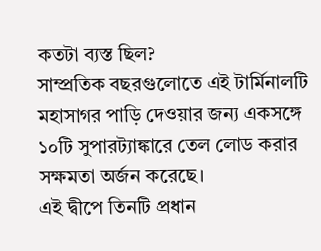কতটা ব্যস্ত ছিল?
সাম্প্রতিক বছরগুলোতে এই টার্মিনালটি মহাসাগর পাড়ি দেওয়ার জন্য একসঙ্গে ১০টি সুপারট্যাঙ্কারে তেল লোড করার সক্ষমতা অর্জন করেছে।
এই দ্বীপে তিনটি প্রধান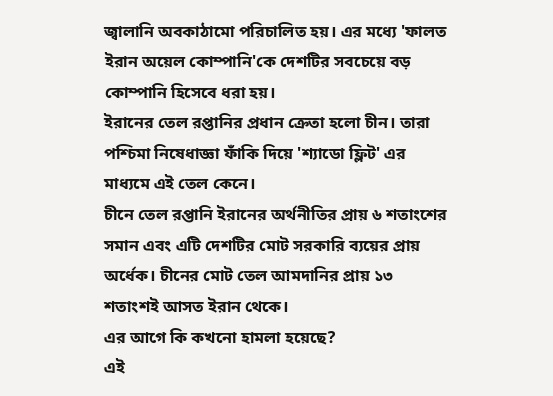জ্বালানি অবকাঠামো পরিচালিত হয়। এর মধ্যে 'ফালত ইরান অয়েল কোম্পানি'কে দেশটির সবচেয়ে বড় কোম্পানি হিসেবে ধরা হয়।
ইরানের তেল রপ্তানির প্রধান ক্রেতা হলো চীন। তারা পশ্চিমা নিষেধাজ্ঞা ফাঁকি দিয়ে 'শ্যাডো ফ্লিট' এর মাধ্যমে এই তেল কেনে।
চীনে তেল রপ্তানি ইরানের অর্থনীতির প্রায় ৬ শতাংশের সমান এবং এটি দেশটির মোট সরকারি ব্যয়ের প্রায় অর্ধেক। চীনের মোট তেল আমদানির প্রায় ১৩ শতাংশই আসত ইরান থেকে।
এর আগে কি কখনো হামলা হয়েছে?
এই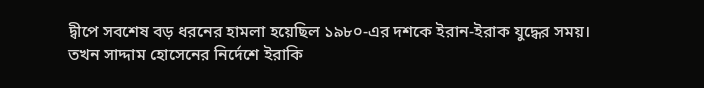দ্বীপে সবশেষ বড় ধরনের হামলা হয়েছিল ১৯৮০-এর দশকে ইরান-ইরাক যুদ্ধের সময়।
তখন সাদ্দাম হোসেনের নির্দেশে ইরাকি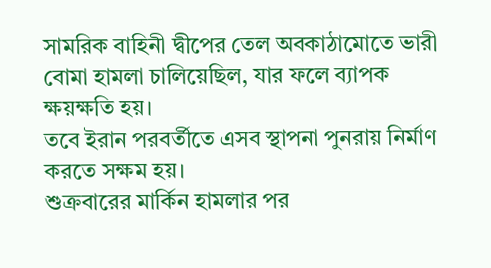সামরিক বাহিনী দ্বীপের তেল অবকাঠামোতে ভারী বোমা হামলা চালিয়েছিল, যার ফলে ব্যাপক ক্ষয়ক্ষতি হয়।
তবে ইরান পরবর্তীতে এসব স্থাপনা পুনরায় নির্মাণ করতে সক্ষম হয়।
শুক্রবারের মার্কিন হামলার পর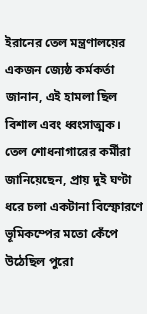ইরানের তেল মন্ত্রণালয়ের একজন জ্যেষ্ঠ কর্মকর্তা জানান, এই হামলা ছিল বিশাল এবং ধ্বংসাত্মক।
তেল শোধনাগারের কর্মীরা জানিয়েছেন, প্রায় দুই ঘণ্টা ধরে চলা একটানা বিস্ফোরণে ভূমিকম্পের মতো কেঁপে উঠেছিল পুরো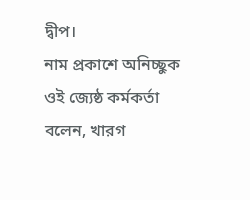দ্বীপ।
নাম প্রকাশে অনিচ্ছুক ওই জ্যেষ্ঠ কর্মকর্তা বলেন, খারগ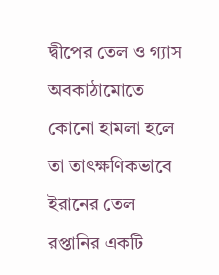দ্বীপের তেল ও গ্যাস অবকাঠামোতে কোনো হামলা হলে তা তাৎক্ষণিকভাবে ইরানের তেল রপ্তানির একটি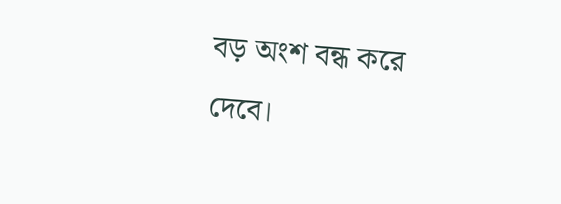বড় অংশ বন্ধ করে দেবে।